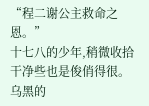“程二谢公主救命之恩。”
十七八的少年,稍微收拾干净些也是俊俏得很。
乌黑的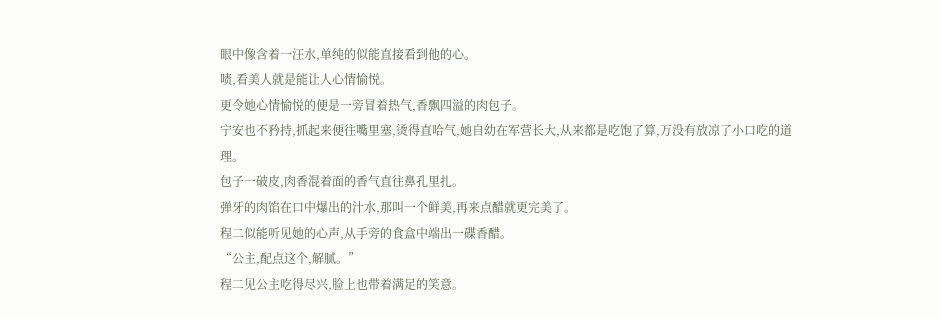眼中像含着一汪水,单纯的似能直接看到他的心。
啧,看美人就是能让人心情愉悦。
更令她心情愉悦的便是一旁冒着热气,香飘四溢的肉包子。
宁安也不矜持,抓起来便往嘴里塞,烫得直哈气,她自幼在军营长大,从来都是吃饱了算,万没有放凉了小口吃的道理。
包子一破皮,肉香混着面的香气直往鼻孔里扎。
弹牙的肉馅在口中爆出的汁水,那叫一个鲜美,再来点醋就更完美了。
程二似能听见她的心声,从手旁的食盒中端出一碟香醋。
“公主,配点这个,解腻。”
程二见公主吃得尽兴,脸上也带着满足的笑意。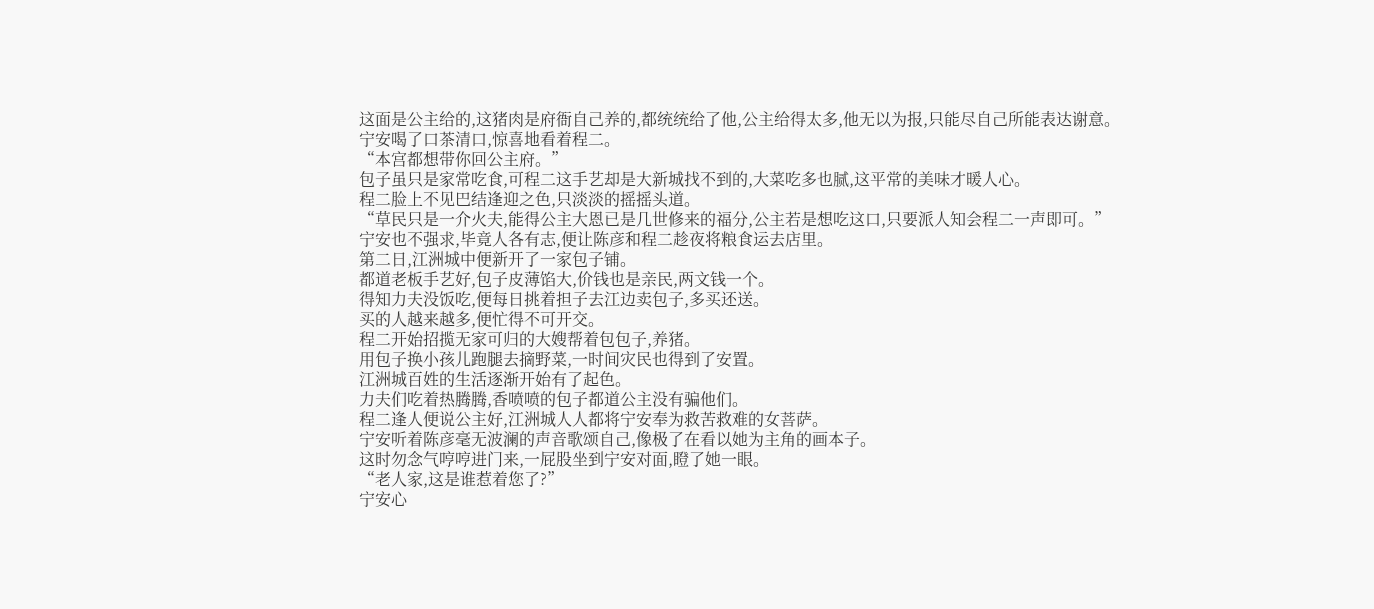这面是公主给的,这猪肉是府衙自己养的,都统统给了他,公主给得太多,他无以为报,只能尽自己所能表达谢意。
宁安喝了口茶清口,惊喜地看着程二。
“本宫都想带你回公主府。”
包子虽只是家常吃食,可程二这手艺却是大新城找不到的,大菜吃多也腻,这平常的美味才暖人心。
程二脸上不见巴结逢迎之色,只淡淡的摇摇头道。
“草民只是一介火夫,能得公主大恩已是几世修来的福分,公主若是想吃这口,只要派人知会程二一声即可。”
宁安也不强求,毕竟人各有志,便让陈彦和程二趁夜将粮食运去店里。
第二日,江洲城中便新开了一家包子铺。
都道老板手艺好,包子皮薄馅大,价钱也是亲民,两文钱一个。
得知力夫没饭吃,便每日挑着担子去江边卖包子,多买还送。
买的人越来越多,便忙得不可开交。
程二开始招揽无家可归的大嫂帮着包包子,养猪。
用包子换小孩儿跑腿去摘野菜,一时间灾民也得到了安置。
江洲城百姓的生活逐渐开始有了起色。
力夫们吃着热腾腾,香喷喷的包子都道公主没有骗他们。
程二逢人便说公主好,江洲城人人都将宁安奉为救苦救难的女菩萨。
宁安听着陈彦毫无波澜的声音歌颂自己,像极了在看以她为主角的画本子。
这时勿念气哼哼进门来,一屁股坐到宁安对面,瞪了她一眼。
“老人家,这是谁惹着您了?”
宁安心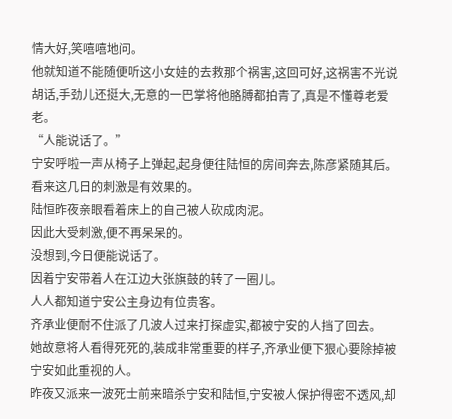情大好,笑嘻嘻地问。
他就知道不能随便听这小女娃的去救那个祸害,这回可好,这祸害不光说胡话,手劲儿还挺大,无意的一巴掌将他胳膊都拍青了,真是不懂尊老爱老。
“人能说话了。”
宁安呼啦一声从椅子上弹起,起身便往陆恒的房间奔去,陈彦紧随其后。
看来这几日的刺激是有效果的。
陆恒昨夜亲眼看着床上的自己被人砍成肉泥。
因此大受刺激,便不再呆呆的。
没想到,今日便能说话了。
因着宁安带着人在江边大张旗鼓的转了一圈儿。
人人都知道宁安公主身边有位贵客。
齐承业便耐不住派了几波人过来打探虚实,都被宁安的人挡了回去。
她故意将人看得死死的,装成非常重要的样子,齐承业便下狠心要除掉被宁安如此重视的人。
昨夜又派来一波死士前来暗杀宁安和陆恒,宁安被人保护得密不透风,却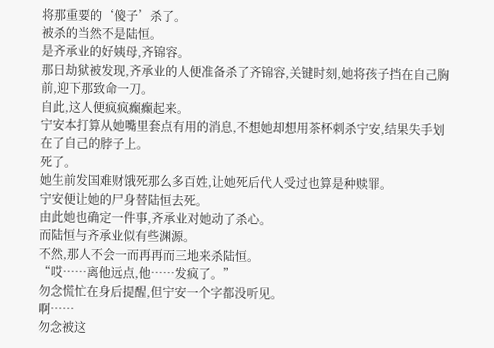将那重要的‘傻子’杀了。
被杀的当然不是陆恒。
是齐承业的好姨母,齐锦容。
那日劫狱被发现,齐承业的人便准备杀了齐锦容,关键时刻,她将孩子挡在自己胸前,迎下那致命一刀。
自此,这人便疯疯癫癫起来。
宁安本打算从她嘴里套点有用的消息,不想她却想用茶杯刺杀宁安,结果失手划在了自己的脖子上。
死了。
她生前发国难财饿死那么多百姓,让她死后代人受过也算是种赎罪。
宁安便让她的尸身替陆恒去死。
由此她也确定一件事,齐承业对她动了杀心。
而陆恒与齐承业似有些渊源。
不然,那人不会一而再再而三地来杀陆恒。
“哎……离他远点,他……发疯了。”
勿念慌忙在身后提醒,但宁安一个字都没听见。
啊……
勿念被这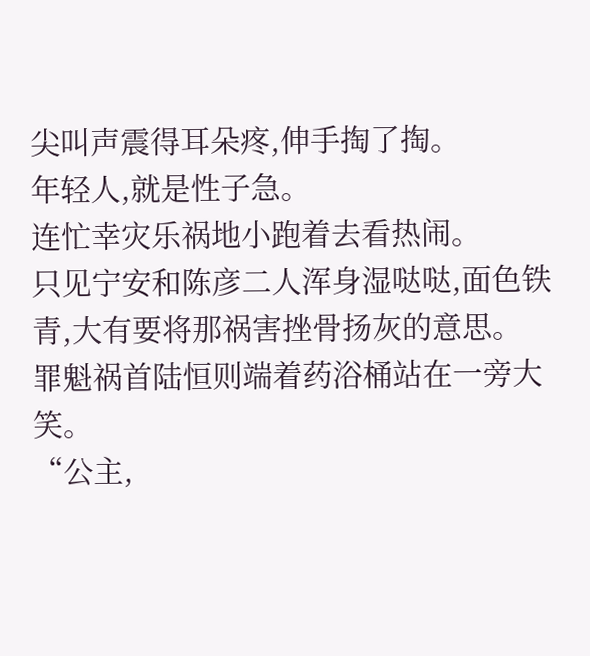尖叫声震得耳朵疼,伸手掏了掏。
年轻人,就是性子急。
连忙幸灾乐祸地小跑着去看热闹。
只见宁安和陈彦二人浑身湿哒哒,面色铁青,大有要将那祸害挫骨扬灰的意思。
罪魁祸首陆恒则端着药浴桶站在一旁大笑。
“公主,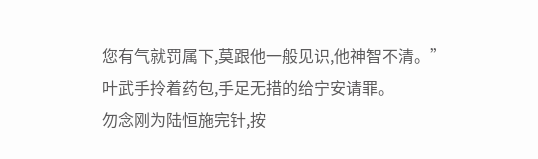您有气就罚属下,莫跟他一般见识,他神智不清。”
叶武手拎着药包,手足无措的给宁安请罪。
勿念刚为陆恒施完针,按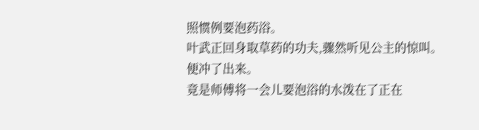照惯例要泡药浴。
叶武正回身取草药的功夫,骤然听见公主的惊叫。
便冲了出来。
竟是师傅将一会儿要泡浴的水泼在了正在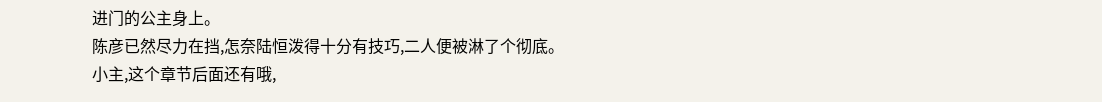进门的公主身上。
陈彦已然尽力在挡,怎奈陆恒泼得十分有技巧,二人便被淋了个彻底。
小主,这个章节后面还有哦,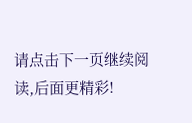请点击下一页继续阅读,后面更精彩!